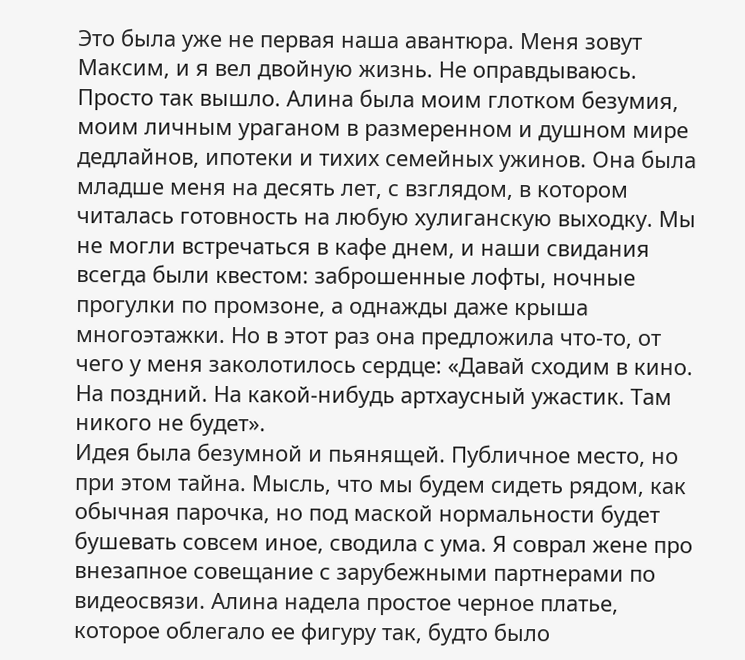Это была уже не первая наша авантюра. Меня зовут Максим, и я вел двойную жизнь. Не оправдываюсь. Просто так вышло. Алина была моим глотком безумия, моим личным ураганом в размеренном и душном мире дедлайнов, ипотеки и тихих семейных ужинов. Она была младше меня на десять лет, с взглядом, в котором читалась готовность на любую хулиганскую выходку. Мы не могли встречаться в кафе днем, и наши свидания всегда были квестом: заброшенные лофты, ночные прогулки по промзоне, а однажды даже крыша многоэтажки. Но в этот раз она предложила что-то, от чего у меня заколотилось сердце: «Давай сходим в кино. На поздний. На какой-нибудь артхаусный ужастик. Там никого не будет».
Идея была безумной и пьянящей. Публичное место, но при этом тайна. Мысль, что мы будем сидеть рядом, как обычная парочка, но под маской нормальности будет бушевать совсем иное, сводила с ума. Я соврал жене про внезапное совещание с зарубежными партнерами по видеосвязи. Алина надела простое черное платье, которое облегало ее фигуру так, будто было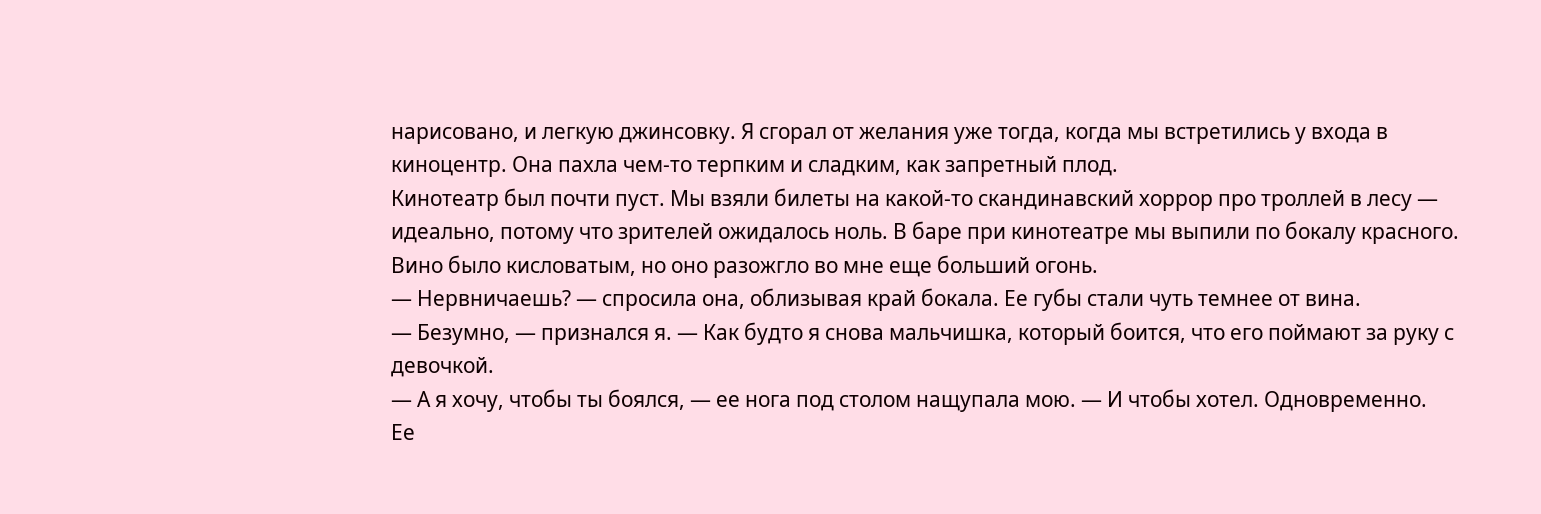нарисовано, и легкую джинсовку. Я сгорал от желания уже тогда, когда мы встретились у входа в киноцентр. Она пахла чем-то терпким и сладким, как запретный плод.
Кинотеатр был почти пуст. Мы взяли билеты на какой-то скандинавский хоррор про троллей в лесу — идеально, потому что зрителей ожидалось ноль. В баре при кинотеатре мы выпили по бокалу красного. Вино было кисловатым, но оно разожгло во мне еще больший огонь.
— Нервничаешь? — спросила она, облизывая край бокала. Ее губы стали чуть темнее от вина.
— Безумно, — признался я. — Как будто я снова мальчишка, который боится, что его поймают за руку с девочкой.
— А я хочу, чтобы ты боялся, — ее нога под столом нащупала мою. — И чтобы хотел. Одновременно.
Ее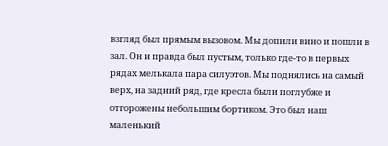взгляд был прямым вызовом. Мы допили вино и пошли в зал. Он и правда был пустым, только где-то в первых рядах мелькала пара силуэтов. Мы поднялись на самый верх, на задний ряд, где кресла были поглубже и отгорожены небольшим бортиком. Это был наш маленький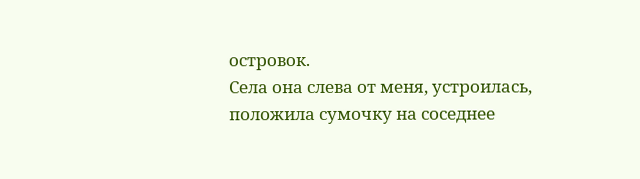островок.
Села она слева от меня, устроилась, положила сумочку на соседнее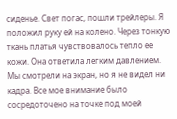сиденье. Свет погас, пошли трейлеры. Я положил руку ей на колено. Через тонкую ткань платья чувствовалось тепло ее кожи. Она ответила легким давлением. Мы смотрели на экран, но я не видел ни кадра. Все мое внимание было сосредоточено на точке под моей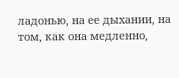ладонью, на ее дыхании, на том, как она медленно,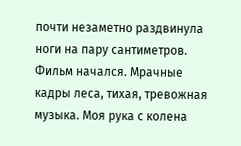почти незаметно раздвинула ноги на пару сантиметров.
Фильм начался. Мрачные кадры леса, тихая, тревожная музыка. Моя рука с колена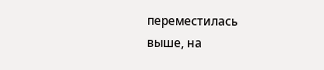переместилась выше, на